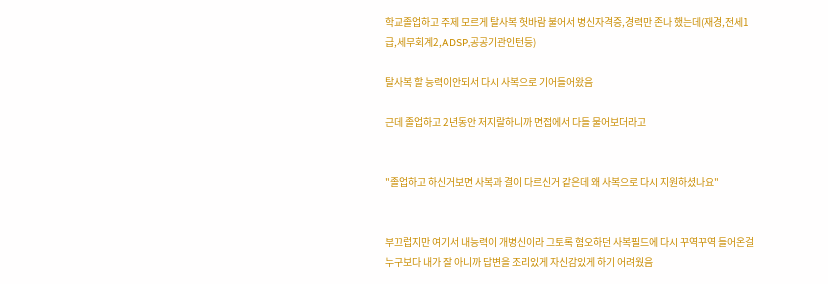학교졸업하고 주제 모르게 탈사복 헛바람 불어서 병신자격증,경력만 존나 했는데(재경,전세1급,세무회계2,ADSP,공공기관인턴등)

탈사복 할 능력이안되서 다시 사복으로 기어들어왔음

근데 졸업하고 2년동안 저지랄하니까 면접에서 다들 물어보더라고


"졸업하고 하신거보면 사복과 결이 다르신거 같은데 왜 사복으로 다시 지원하셨나요"


부끄럽지만 여기서 내능력이 개병신이라 그토록 혐오하던 사복필드에 다시 꾸역꾸역 들어온걸 누구보다 내가 잘 아니까 답변을 조리있게 자신감있게 하기 어려웠음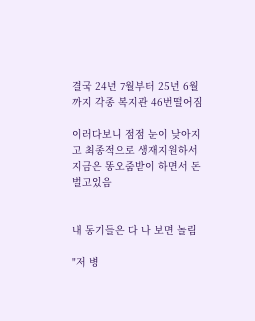결국 24년 7월부터 25년 6월까지 각종 복지관 46번떨어짐

이러다보니 점점 눈이 낮아지고 최종적으로 생재지원하서 지금은 똥오줌받이 하면서 돈벌고있음


내 동기들은 다 나 보면 놀림

"저 병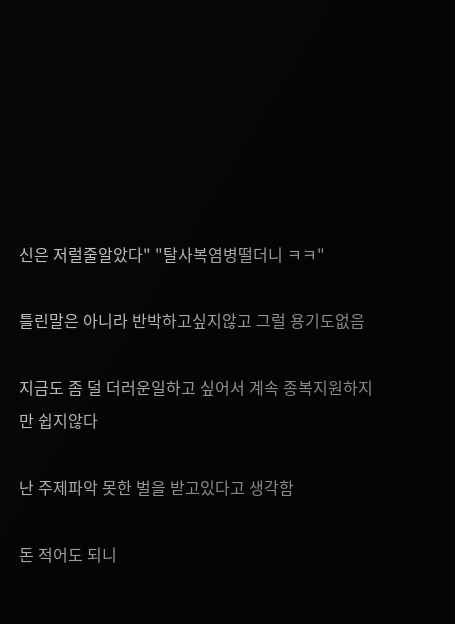신은 저럴줄알았다" "탈사복염병떨더니 ㅋㅋ"

틀린말은 아니라 반박하고싶지않고 그럴 용기도없음

지금도 좀 덜 더러운일하고 싶어서 계속 종복지원하지만 쉽지않다

난 주제파악 못한 벌을 받고있다고 생각함

돈 적어도 되니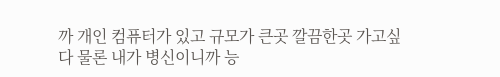까 개인 컴퓨터가 있고 규모가 큰곳 깔끔한곳 가고싶다 물론 내가 병신이니까 능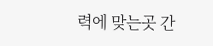력에 맞는곳 간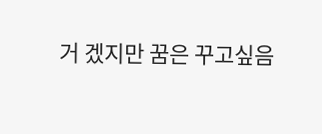거 겠지만 꿈은 꾸고싶음